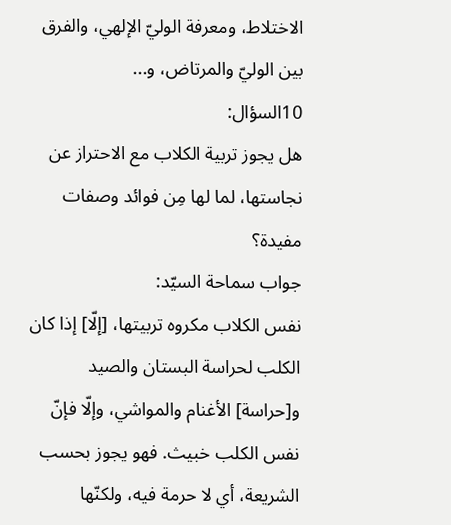الاختلاط، ومعرفة الوليّ الإلهي، والفرق بين الوليّ والمرتاض، و...
10السؤال:
هل يجوز تربية الكلاب مع الاحتراز عن نجاستها، لما لها مِن فوائد وصفات مفيدة؟
جواب سماحة السيّد:
نفس الكلاب مكروه تربيتها، [إلّا] إذا كان الكلب لحراسة البستان والصيد و[حراسة] الأغنام والمواشي، وإلّا فإنّ نفس الكلب خبيث. فهو يجوز بحسب الشريعة، أي لا حرمة فيه، ولكنّها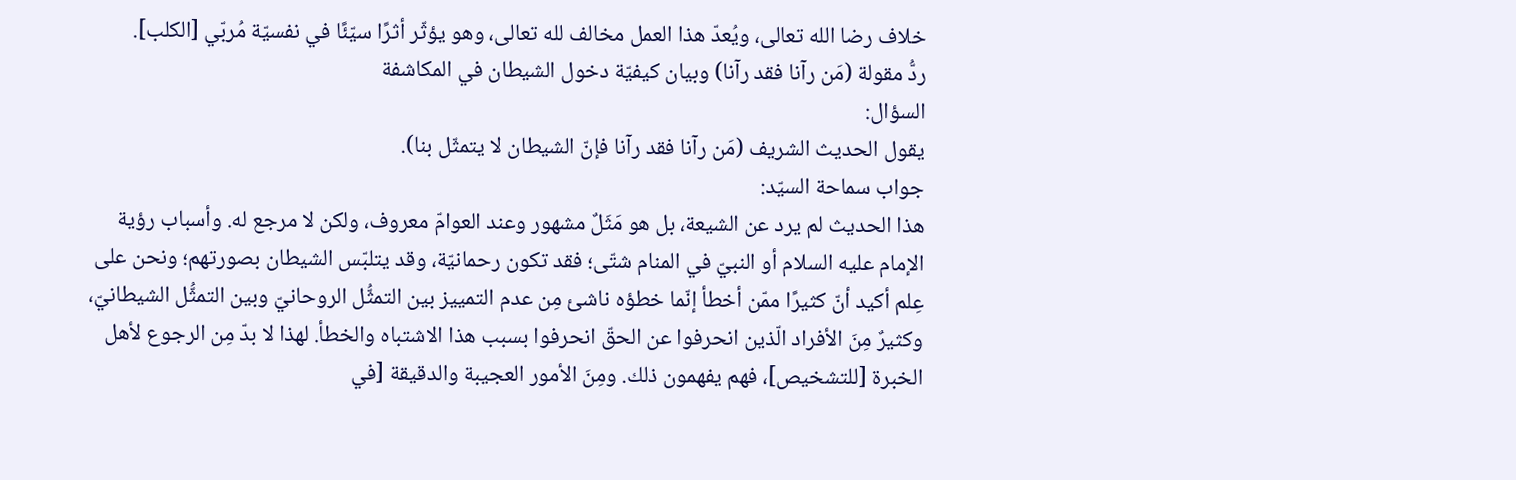خلاف رضا الله تعالى، ويُعدّ هذا العمل مخالف لله تعالى، وهو يؤثّر أثرًا سيّئًا في نفسيّة مُربّي [الكلب].
ردُّ مقولة (مَن رآنا فقد رآنا) وبيان كيفيّة دخول الشيطان في المكاشفة
السؤال:
يقول الحديث الشريف (مَن رآنا فقد رآنا فإنّ الشيطان لا يتمثّل بنا).
جواب سماحة السيّد:
هذا الحديث لم يرد عن الشيعة، بل هو مَثَلٌ مشهور وعند العوامّ معروف، ولكن لا مرجع له. وأسباب رؤية الإمام عليه السلام أو النبيّ في المنام شتّى؛ فقد تكون رحمانيّة، وقد يتلبّس الشيطان بصورتهم؛ ونحن على عِلم أكيد أنّ كثيرًا ممّن أخطأ إنّما خطؤه ناشئ مِن عدم التمييز بين التمثُّل الروحانيّ وبين التمثُّل الشيطانيّ، وكثيرٌ مِنَ الأفراد الّذين انحرفوا عن الحقّ انحرفوا بسبب هذا الاشتباه والخطأ. لهذا لا بدّ مِن الرجوع لأهل الخبرة [للتشخيص]، فهم يفهمون ذلك. ومِنَ الأمور العجيبة والدقيقة [في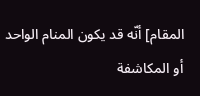المقام] أنّه قد يكون المنام الواحد أو المكاشفة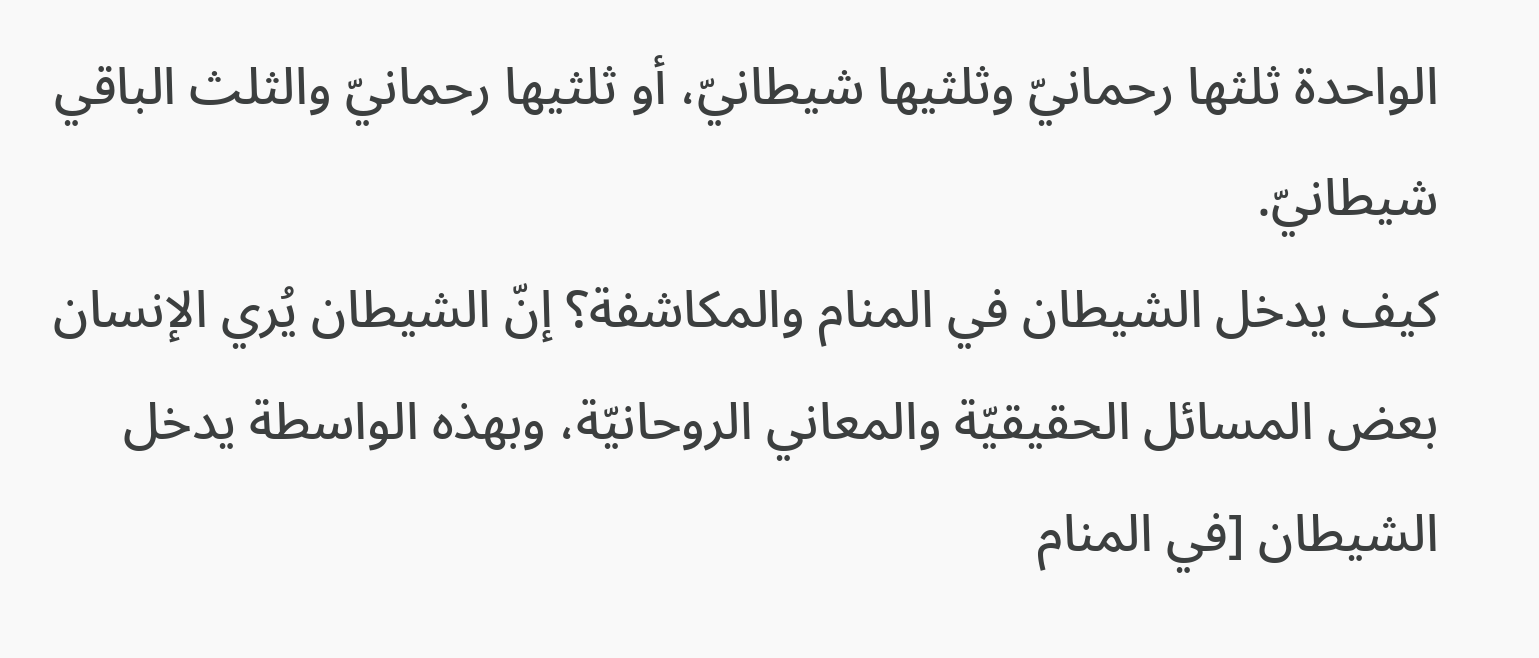الواحدة ثلثها رحمانيّ وثلثيها شيطانيّ، أو ثلثيها رحمانيّ والثلث الباقي شيطانيّ.
كيف يدخل الشيطان في المنام والمكاشفة؟ إنّ الشيطان يُري الإنسان بعض المسائل الحقيقيّة والمعاني الروحانيّة، وبهذه الواسطة يدخل الشيطان [في المنام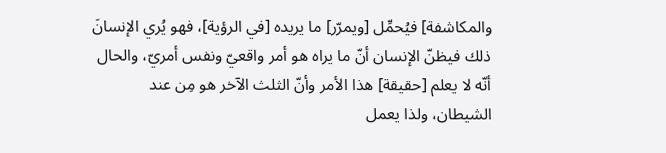والمكاشفة] فيُحمِّل [ويمرّر] ما يريده [في الرؤية]، فهو يُري الإنسانَ ذلك فيظنّ الإنسان أنّ ما يراه هو أمر واقعيّ ونفس أمريّ، والحال أنّه لا يعلم [حقيقة] هذا الأمر وأنّ الثلث الآخر هو مِن عند الشيطان، ولذا يعمل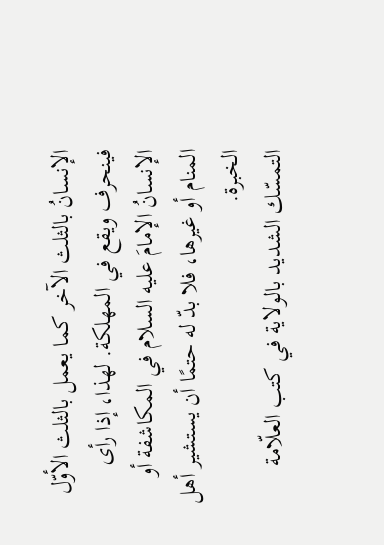الإنسانُ بالثلث الآخر كما يعمل بالثلث الأوّل فينحرف ويقع في المهلكة. لهذا، إذا رأى الإنسانُ الإمامَ عليه السلام في المكاشفة أو المنام أو غيرها، فلا بدّ له حتمًا أن يستشير أهل الخبرة.
التمسّك الشديد بالولاية في كتب العلّامة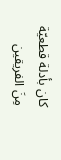كان بأدلة قطعيّة مِنَ الفريقين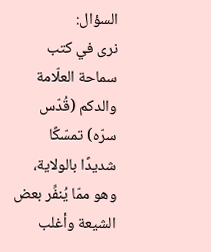السؤال:
نرى في كتب سماحة العلّامة والدكم (قُدّس سرّه) تمسّكًا شديدًا بالولاية، وهو ممّا يُنفِّر بعض الشيعة وأغلب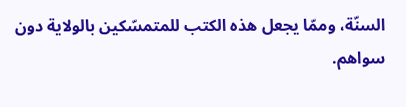السنّة، وممّا يجعل هذه الكتب للمتمسّكين بالولاية دون سواهم.